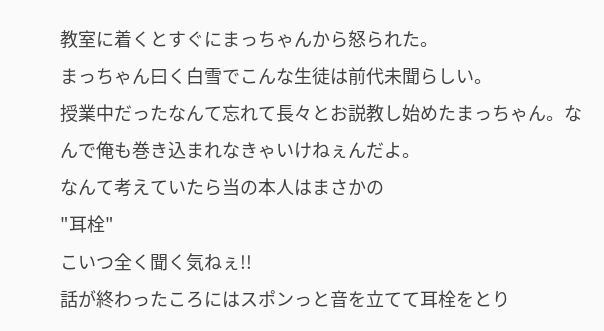教室に着くとすぐにまっちゃんから怒られた。
まっちゃん曰く白雪でこんな生徒は前代未聞らしい。
授業中だったなんて忘れて長々とお説教し始めたまっちゃん。なんで俺も巻き込まれなきゃいけねぇんだよ。
なんて考えていたら当の本人はまさかの
"耳栓"
こいつ全く聞く気ねぇ!!
話が終わったころにはスポンっと音を立てて耳栓をとり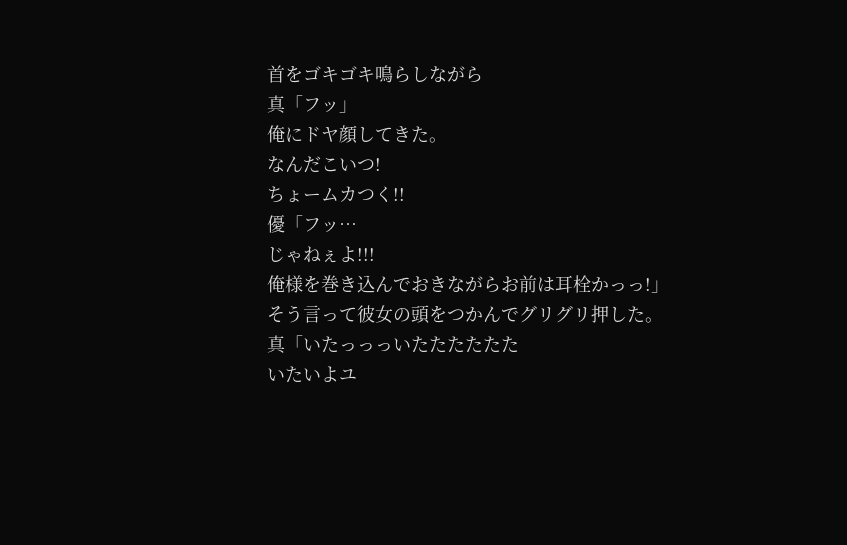首をゴキゴキ鳴らしながら
真「フッ」
俺にドヤ顔してきた。
なんだこいつ!
ちょームカつく!!
優「フッ…
じゃねぇよ!!!
俺様を巻き込んでおきながらお前は耳栓かっっ!」
そう言って彼女の頭をつかんでグリグリ押した。
真「いたっっっいたたたたたた
いたいよユ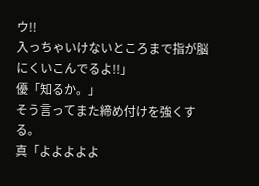ウ!!
入っちゃいけないところまで指が脳にくいこんでるよ!!」
優「知るか。」
そう言ってまた締め付けを強くする。
真「よよよよよ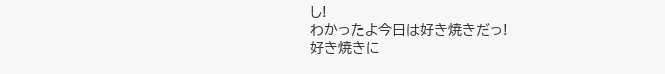し!
わかったよ今日は好き焼きだっ!
好き焼きに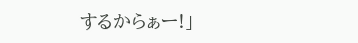するからぁー!」